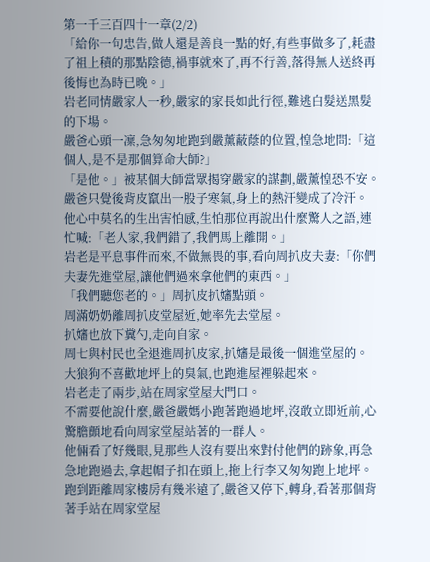第一千三百四十一章(2/2)
「給你一句忠告,做人還是善良一點的好,有些事做多了,耗盡了祖上積的那點陰德,禍事就來了,再不行善,落得無人送終再後悔也為時已晚。」
岩老同情嚴家人一秒,嚴家的家長如此行徑,難逃白髮送黑髮的下場。
嚴爸心頭一凜,急匆匆地跑到嚴薰蔽蔭的位置,惶急地問:「這個人,是不是那個算命大師?」
「是他。」被某個大師當眾揭穿嚴家的謀劃,嚴薰惶恐不安。
嚴爸只覺後背皮竄出一股子寒氣,身上的熱汗變成了冷汗。
他心中莫名的生出害怕感,生怕那位再說出什麼驚人之語,連忙喊:「老人家,我們錯了,我們馬上離開。」
岩老是平息事件而來,不做無畏的事,看向周扒皮夫妻:「你們夫妻先進堂屋,讓他們過來拿他們的東西。」
「我們聽您老的。」周扒皮扒嬸點頭。
周滿奶奶離周扒皮堂屋近,她率先去堂屋。
扒嬸也放下糞勺,走向自家。
周七與村民也全退進周扒皮家,扒嬸是最後一個進堂屋的。
大狼狗不喜歡地坪上的臭氣,也跑進屋裡躲起來。
岩老走了兩步,站在周家堂屋大門口。
不需要他說什麼,嚴爸嚴媽小跑著跑過地坪,沒敢立即近前,心驚膽顫地看向周家堂屋站著的一群人。
他倆看了好幾眼,見那些人沒有要出來對付他們的跡象,再急急地跑過去,拿起帽子扣在頭上,拖上行李又匆匆跑上地坪。
跑到距離周家樓房有幾米遠了,嚴爸又停下,轉身,看著那個背著手站在周家堂屋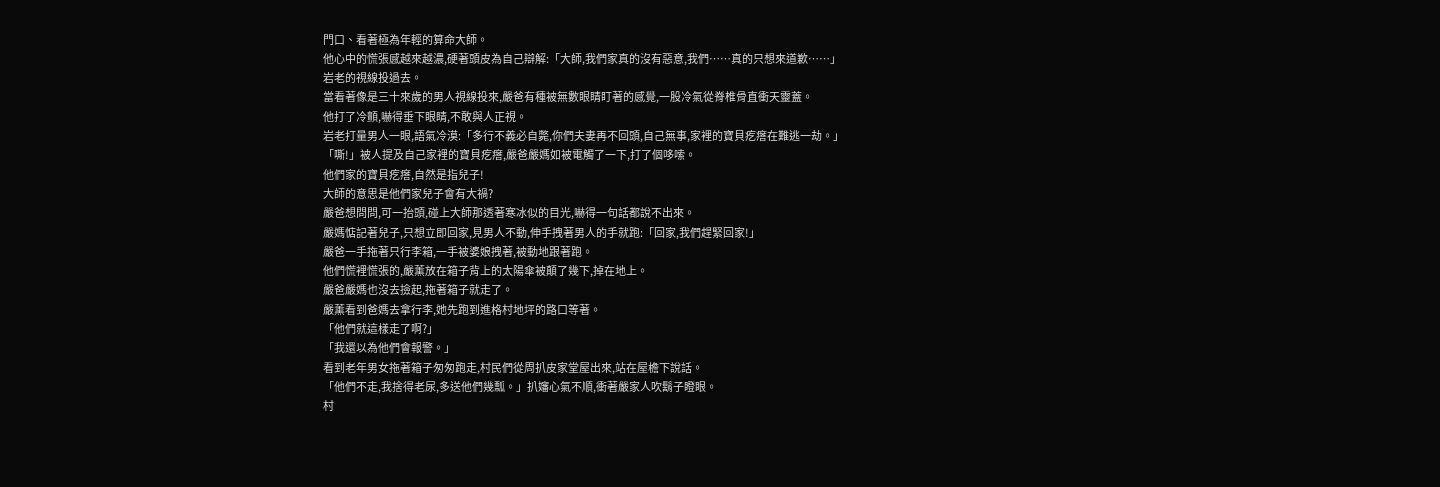門口、看著極為年輕的算命大師。
他心中的慌張感越來越濃,硬著頭皮為自己辯解:「大師,我們家真的沒有惡意,我們……真的只想來道歉……」
岩老的視線投過去。
當看著像是三十來歲的男人視線投來,嚴爸有種被無數眼睛盯著的感覺,一股冷氣從脊椎骨直衝天靈蓋。
他打了冷顫,嚇得垂下眼睛,不敢與人正視。
岩老打量男人一眼,語氣冷漠:「多行不義必自斃,你們夫妻再不回頭,自己無事,家裡的寶貝疙瘩在難逃一劫。」
「嘶!」被人提及自己家裡的寶貝疙瘩,嚴爸嚴媽如被電觸了一下,打了個哆嗦。
他們家的寶貝疙瘩,自然是指兒子!
大師的意思是他們家兒子會有大禍?
嚴爸想問問,可一抬頭,碰上大師那透著寒冰似的目光,嚇得一句話都說不出來。
嚴媽惦記著兒子,只想立即回家,見男人不動,伸手拽著男人的手就跑:「回家,我們趕緊回家!」
嚴爸一手拖著只行李箱,一手被婆娘拽著,被動地跟著跑。
他們慌裡慌張的,嚴薰放在箱子背上的太陽傘被顛了幾下,掉在地上。
嚴爸嚴媽也沒去撿起,拖著箱子就走了。
嚴薰看到爸媽去拿行李,她先跑到進格村地坪的路口等著。
「他們就這樣走了啊?」
「我還以為他們會報警。」
看到老年男女拖著箱子匆匆跑走,村民們從周扒皮家堂屋出來,站在屋檐下說話。
「他們不走,我捨得老尿,多送他們幾瓢。」扒嬸心氣不順,衝著嚴家人吹鬍子瞪眼。
村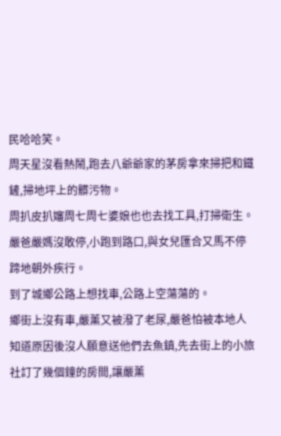民哈哈笑。
周天星沒看熱鬧,跑去八爺爺家的茅房拿來掃把和鐵鏟,掃地坪上的髒污物。
周扒皮扒嬸周七周七婆娘也也去找工具,打掃衛生。
嚴爸嚴媽沒敢停,小跑到路口,與女兒匯合又馬不停蹄地朝外疾行。
到了城鄉公路上想找車,公路上空蕩蕩的。
鄉街上沒有車,嚴薰又被潑了老尿,嚴爸怕被本地人知道原因後沒人願意送他們去魚鎮,先去街上的小旅社訂了幾個鐘的房間,讓嚴薰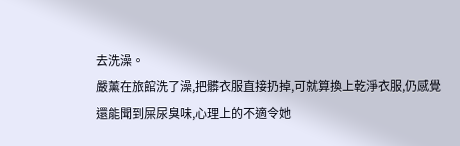去洗澡。
嚴薰在旅館洗了澡,把髒衣服直接扔掉,可就算換上乾淨衣服,仍感覺還能聞到屎尿臭味,心理上的不適令她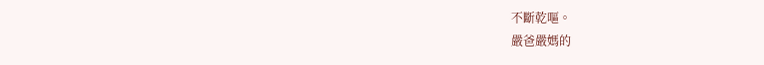不斷乾嘔。
嚴爸嚴媽的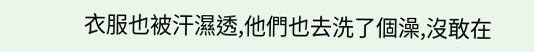衣服也被汗濕透,他們也去洗了個澡,沒敢在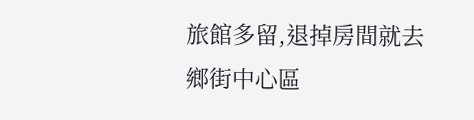旅館多留,退掉房間就去鄉街中心區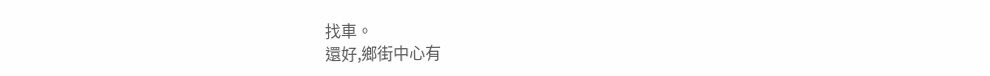找車。
還好,鄉街中心有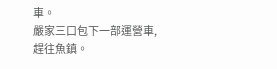車。
嚴家三口包下一部運營車,趕往魚鎮。